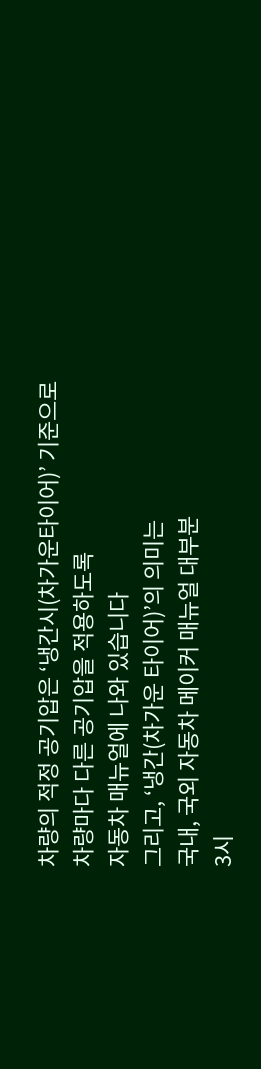차량의 적정 공기압은 ‘냉간시(차가운타이어)’ 기준으로
차량마다 다른 공기압을 적용하도록
자동차 매뉴얼에 나와 있습니다
그리고, ‘냉간(차가운 타이어)’의 의미는
국내, 국외 자동차 메이커 매뉴얼 대부분
3시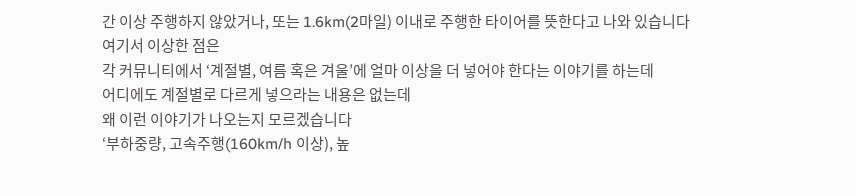간 이상 주행하지 않았거나, 또는 1.6km(2마일) 이내로 주행한 타이어를 뜻한다고 나와 있습니다
여기서 이상한 점은
각 커뮤니티에서 ‘계절별, 여름 혹은 겨울’에 얼마 이상을 더 넣어야 한다는 이야기를 하는데
어디에도 계절별로 다르게 넣으라는 내용은 없는데
왜 이런 이야기가 나오는지 모르겠습니다
‘부하중량, 고속주행(160km/h 이상), 높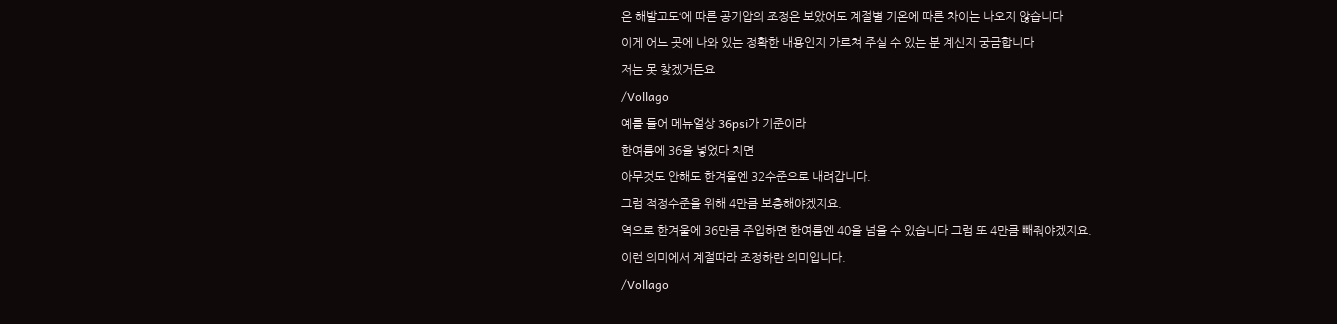은 해발고도‘에 따른 공기압의 조정은 보았어도 계절별 기온에 따른 차이는 나오지 않습니다
이게 어느 곳에 나와 있는 정확한 내용인지 가르쳐 주실 수 있는 분 계신지 궁금합니다
저는 못 찾겠거든요
/Vollago
예를 들어 메뉴얼상 36psi가 기준이라
한여름에 36을 넣었다 치면
아무것도 안해도 한겨울엔 32수준으로 내려갑니다.
그럼 적정수준을 위해 4만큼 보충해야겠지요.
역으로 한겨울에 36만큼 주입하면 한여름엔 40을 넘을 수 있습니다 그럼 또 4만큼 빼줘야겠지요.
이런 의미에서 계절따라 조정하란 의미입니다.
/Vollago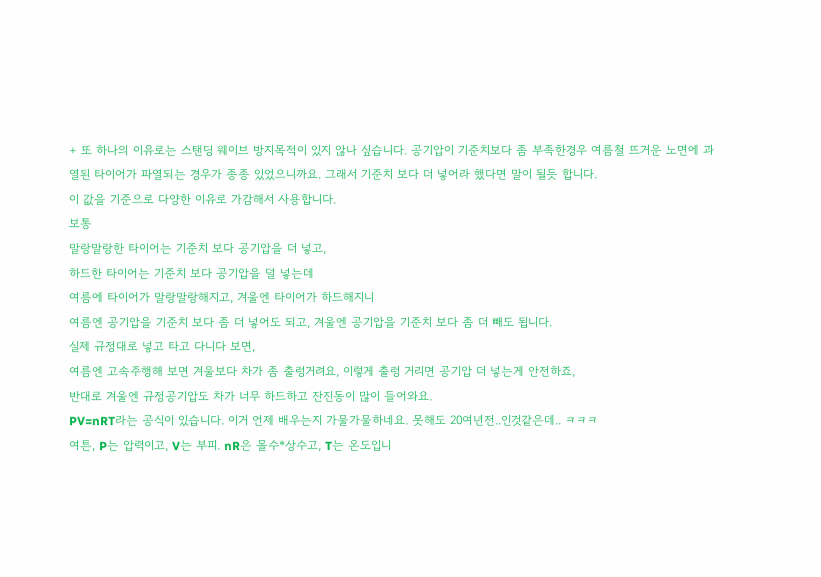+ 또 하나의 이유로는 스탠딩 웨이브 방지목적이 있지 않나 싶습니다. 공기압이 기준치보다 좀 부족한경우 여름철 뜨거운 노면에 과열된 타이어가 파열되는 경우가 종종 있었으니까요. 그래서 기준치 보다 더 넣어라 했다면 말이 될듯 합니다.
이 값을 기준으로 다양한 이유로 가감해서 사용합니다.
보통
말랑말랑한 타이어는 기준치 보다 공기압을 더 넣고,
하드한 타이어는 기준치 보다 공기압을 덜 넣는데
여름에 타이어가 말랑말랑해지고, 겨울엔 타이어가 하드해지니
여름엔 공기압을 기준치 보다 좀 더 넣어도 되고, 겨울엔 공기압을 기준치 보다 좀 더 빼도 됩니다.
실제 규정대로 넣고 타고 다니다 보면,
여름엔 고속주행해 보면 겨울보다 차가 좀 출렁거려요, 이렇게 출렁 거리면 공기압 더 넣는게 안전하죠,
반대로 겨울엔 규정공기압도 차가 너무 하드하고 잔진동이 많이 들어와요.
PV=nRT라는 공식이 있습니다. 이거 언제 배우는지 가물가물하네요. 못해도 20여년전..인것같은데.. ㅋㅋㅋ
여튼, P는 압력이고, V는 부피. nR은 몰수*상수고, T는 온도입니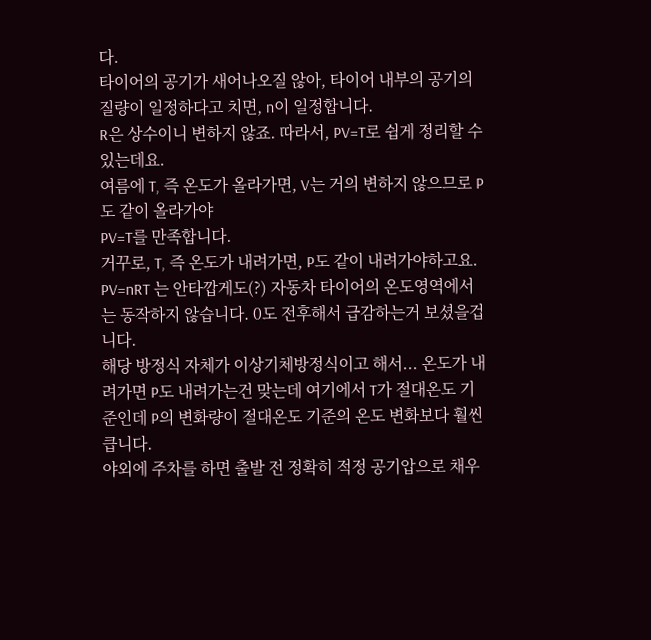다.
타이어의 공기가 새어나오질 않아, 타이어 내부의 공기의 질량이 일정하다고 치면, n이 일정합니다.
R은 상수이니 변하지 않죠. 따라서, PV=T로 쉽게 정리할 수 있는데요.
여름에 T, 즉 온도가 올라가면, V는 거의 변하지 않으므로 P도 같이 올라가야
PV=T를 만족합니다.
거꾸로, T, 즉 온도가 내려가면, P도 같이 내려가야하고요.
PV=nRT 는 안타깝게도(?) 자동차 타이어의 온도영역에서는 동작하지 않습니다. 0도 전후해서 급감하는거 보셨을겁니다.
해당 방정식 자체가 이상기체방정식이고 해서... 온도가 내려가면 P도 내려가는건 맞는데 여기에서 T가 절대온도 기준인데 P의 변화량이 절대온도 기준의 온도 변화보다 훨씬 큽니다.
야외에 주차를 하면 출발 전 정확히 적정 공기압으로 채우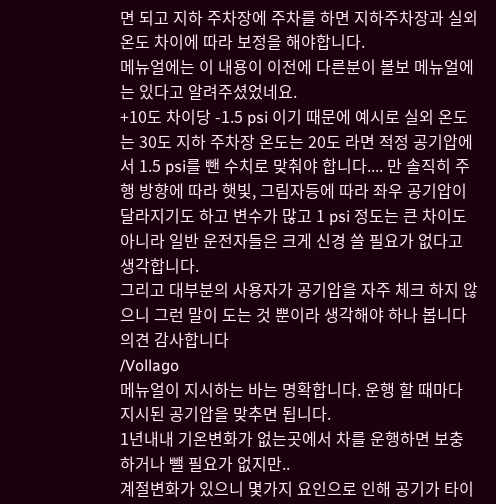면 되고 지하 주차장에 주차를 하면 지하주차장과 실외 온도 차이에 따라 보정을 해야합니다.
메뉴얼에는 이 내용이 이전에 다른분이 볼보 메뉴얼에는 있다고 알려주셨었네요.
+10도 차이당 -1.5 psi 이기 때문에 예시로 실외 온도는 30도 지하 주차장 온도는 20도 라면 적정 공기압에서 1.5 psi를 뺀 수치로 맞춰야 합니다.... 만 솔직히 주행 방향에 따라 햇빛, 그림자등에 따라 좌우 공기압이 달라지기도 하고 변수가 많고 1 psi 정도는 큰 차이도 아니라 일반 운전자들은 크게 신경 쓸 필요가 없다고 생각합니다.
그리고 대부분의 사용자가 공기압을 자주 체크 하지 않으니 그런 말이 도는 것 뿐이라 생각해야 하나 봅니다
의견 감사합니다
/Vollago
메뉴얼이 지시하는 바는 명확합니다. 운행 할 때마다 지시된 공기압을 맞추면 됩니다.
1년내내 기온변화가 없는곳에서 차를 운행하면 보충하거나 뺄 필요가 없지만..
계절변화가 있으니 몇가지 요인으로 인해 공기가 타이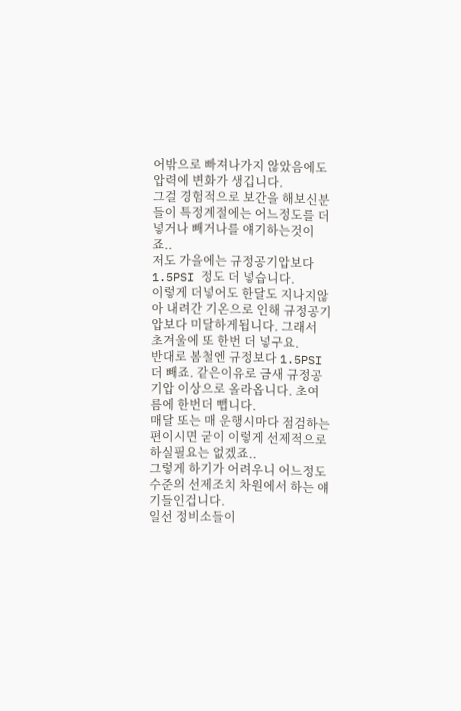어밖으로 빠져나가지 않았음에도 압력에 변화가 생깁니다.
그걸 경험적으로 보간을 해보신분들이 특정계절에는 어느정도를 더 넣거나 빼거나를 얘기하는것이죠..
저도 가을에는 규정공기압보다 1.5PSI 정도 더 넣습니다.
이렇게 더넣어도 한달도 지나지않아 내려간 기온으로 인해 규정공기압보다 미달하게됩니다. 그래서 초겨울에 또 한번 더 넣구요.
반대로 봄철엔 규정보다 1.5PSI 더 빼죠. 같은이유로 금새 규정공기압 이상으로 올라옵니다. 초여름에 한번더 뺍니다.
매달 또는 매 운행시마다 점검하는 편이시면 굳이 이렇게 선제적으로 하실필요는 없겠죠..
그렇게 하기가 어려우니 어느정도 수준의 선제조치 차원에서 하는 얘기들인겁니다.
일선 정비소들이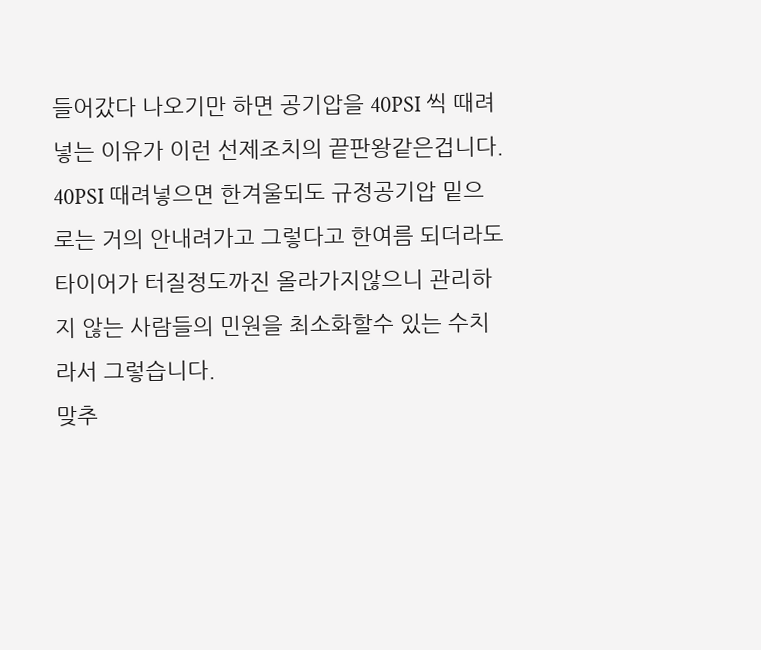들어갔다 나오기만 하면 공기압을 40PSI 씩 때려넣는 이유가 이런 선제조치의 끝판왕같은겁니다.
40PSI 때려넣으면 한겨울되도 규정공기압 밑으로는 거의 안내려가고 그렇다고 한여름 되더라도 타이어가 터질정도까진 올라가지않으니 관리하지 않는 사람들의 민원을 최소화할수 있는 수치라서 그렇습니다.
맞추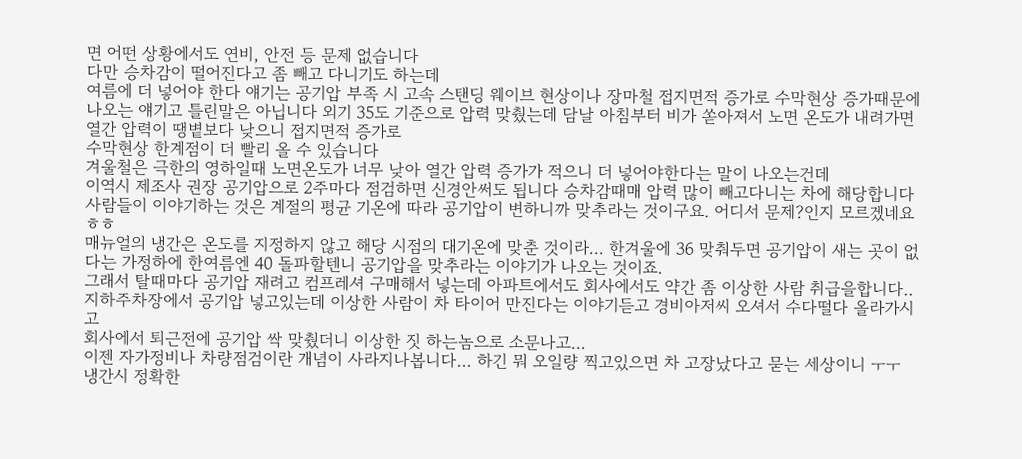면 어떤 상황에서도 연비, 안전 등 문제 없습니다
다만 승차감이 떨어진다고 좀 빼고 다니기도 하는데
여름에 더 넣어야 한다 얘기는 공기압 부족 시 고속 스탠딩 웨이브 현상이나 장마철 접지면적 증가로 수막현상 증가때문에 나오는 얘기고 틀린말은 아닙니다 외기 35도 기준으로 압력 맞췄는데 담날 아침부터 비가 쏟아져서 노면 온도가 내려가면 열간 압력이 땡볕보다 낮으니 접지면적 증가로
수막현상 한계점이 더 빨리 올 수 있습니다
겨울철은 극한의 영하일때 노면온도가 너무 낮아 열간 압력 증가가 적으니 더 넣어야한다는 말이 나오는건데
이역시 제조사 권장 공기압으로 2주마다 점검하면 신경안써도 됩니다 승차감때매 압력 많이 빼고다니는 차에 해당합니다
사람들이 이야기하는 것은 계절의 평균 기온에 따라 공기압이 변하니까 맞추라는 것이구요. 어디서 문제?인지 모르겠네요 ㅎㅎ
매뉴얼의 냉간은 온도를 지정하지 않고 해당 시점의 대기온에 맞춘 것이라... 한겨울에 36 맞춰두면 공기압이 새는 곳이 없다는 가정하에 한여름엔 40 돌파할텐니 공기압을 맞추라는 이야기가 나오는 것이죠.
그래서 탈때마다 공기압 재려고 컴프레셔 구매해서 넣는데 아파트에서도 회사에서도 약간 좀 이상한 사람 취급을합니다..
지하주차장에서 공기압 넣고있는데 이상한 사람이 차 타이어 만진다는 이야기듣고 경비아저씨 오셔서 수다떨다 올라가시고
회사에서 퇴근전에 공기압 싹 맞췄더니 이상한 짓 하는놈으로 소문나고...
이젠 자가정비나 차량점검이란 개념이 사라지나봅니다... 하긴 뭐 오일량 찍고있으면 차 고장났다고 묻는 세상이니 ㅜㅜ
냉간시 정확한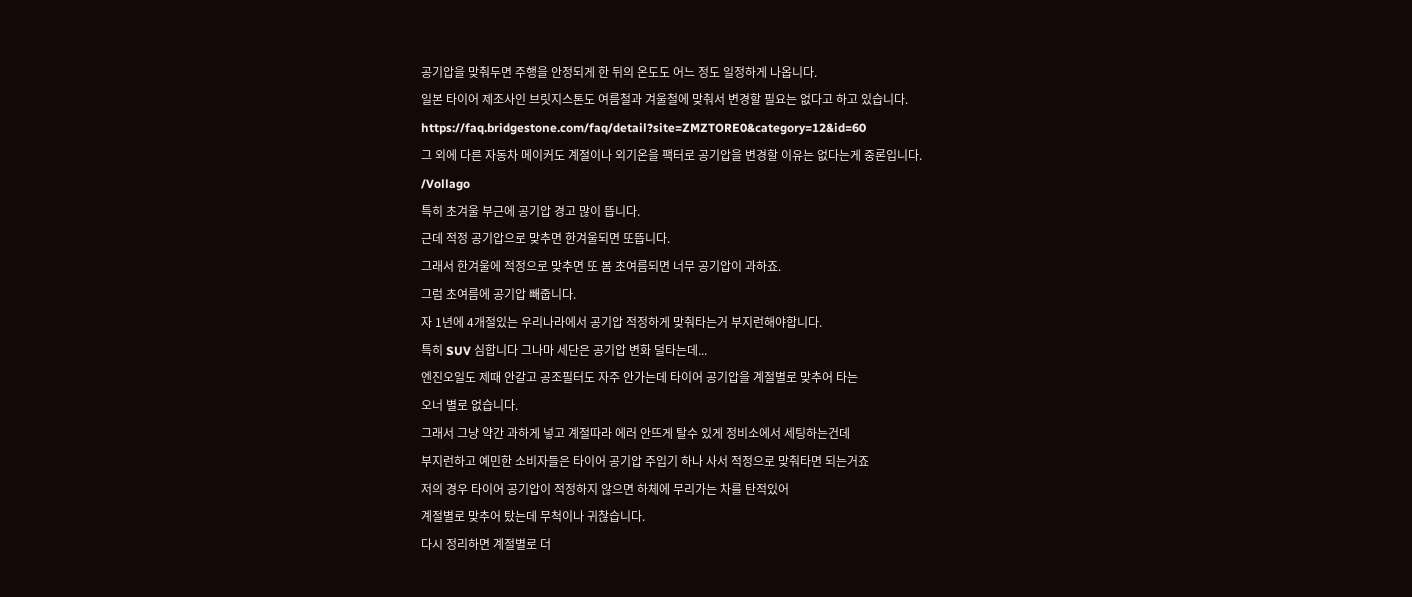공기압을 맞춰두면 주행을 안정되게 한 뒤의 온도도 어느 정도 일정하게 나옵니다.
일본 타이어 제조사인 브릿지스톤도 여름철과 겨울철에 맞춰서 변경할 필요는 없다고 하고 있습니다.
https://faq.bridgestone.com/faq/detail?site=ZMZTORE0&category=12&id=60
그 외에 다른 자동차 메이커도 계절이나 외기온을 팩터로 공기압을 변경할 이유는 없다는게 중론입니다.
/Vollago
특히 초겨울 부근에 공기압 경고 많이 뜹니다.
근데 적정 공기압으로 맞추면 한겨울되면 또뜹니다.
그래서 한겨울에 적정으로 맞추면 또 봄 초여름되면 너무 공기압이 과하죠.
그럼 초여름에 공기압 빼줍니다.
자 1년에 4개절있는 우리나라에서 공기압 적정하게 맞춰타는거 부지런해야합니다.
특히 SUV 심합니다 그나마 세단은 공기압 변화 덜타는데...
엔진오일도 제때 안갈고 공조필터도 자주 안가는데 타이어 공기압을 계절별로 맞추어 타는
오너 별로 없습니다.
그래서 그냥 약간 과하게 넣고 계절따라 에러 안뜨게 탈수 있게 정비소에서 세팅하는건데
부지런하고 예민한 소비자들은 타이어 공기압 주입기 하나 사서 적정으로 맞춰타면 되는거죠
저의 경우 타이어 공기압이 적정하지 않으면 하체에 무리가는 차를 탄적있어
계절별로 맞추어 탔는데 무척이나 귀찮습니다.
다시 정리하면 계절별로 더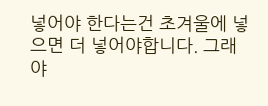넣어야 한다는건 초겨울에 넣으면 더 넣어야합니다. 그래야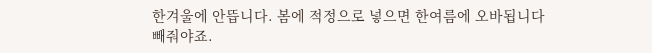한겨울에 안뜹니다. 봄에 적정으로 넣으면 한여름에 오바됩니다 빼줘야죠.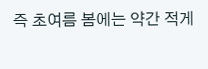즉 초여름 봄에는 약간 적게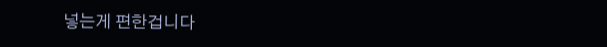넣는게 편한겁니다